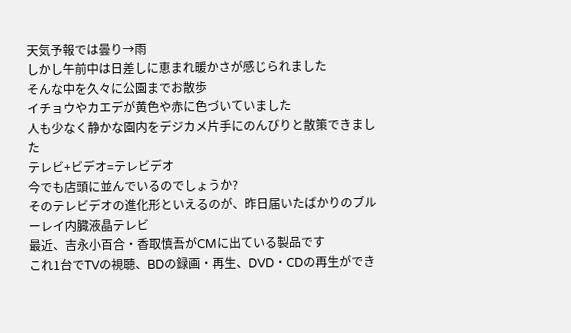天気予報では曇り→雨
しかし午前中は日差しに恵まれ暖かさが感じられました
そんな中を久々に公園までお散歩
イチョウやカエデが黄色や赤に色づいていました
人も少なく静かな園内をデジカメ片手にのんびりと散策できました
テレビ+ビデオ=テレビデオ
今でも店頭に並んでいるのでしょうか?
そのテレビデオの進化形といえるのが、昨日届いたばかりのブルーレイ内臓液晶テレビ
最近、吉永小百合・香取慎吾がCMに出ている製品です
これ1台でTVの視聴、BDの録画・再生、DVD・CDの再生ができ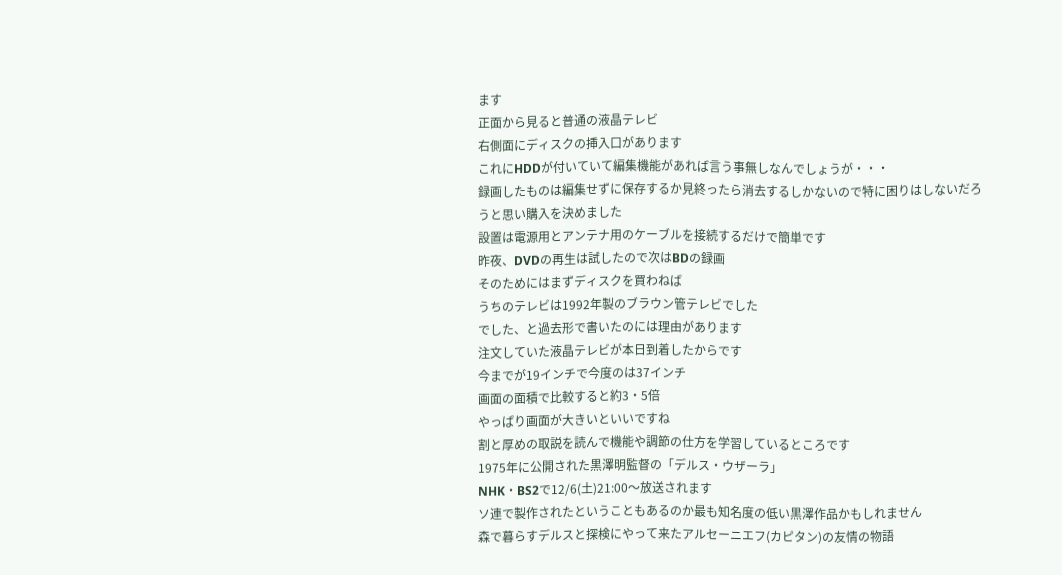ます
正面から見ると普通の液晶テレビ
右側面にディスクの挿入口があります
これにHDDが付いていて編集機能があれば言う事無しなんでしょうが・・・
録画したものは編集せずに保存するか見終ったら消去するしかないので特に困りはしないだろうと思い購入を決めました
設置は電源用とアンテナ用のケーブルを接続するだけで簡単です
昨夜、DVDの再生は試したので次はBDの録画
そのためにはまずディスクを買わねば
うちのテレビは1992年製のブラウン管テレビでした
でした、と過去形で書いたのには理由があります
注文していた液晶テレビが本日到着したからです
今までが19インチで今度のは37インチ
画面の面積で比較すると約3・5倍
やっぱり画面が大きいといいですね
割と厚めの取説を読んで機能や調節の仕方を学習しているところです
1975年に公開された黒澤明監督の「デルス・ウザーラ」
NHK・BS2で12/6(土)21:00〜放送されます
ソ連で製作されたということもあるのか最も知名度の低い黒澤作品かもしれません
森で暮らすデルスと探検にやって来たアルセーニエフ(カピタン)の友情の物語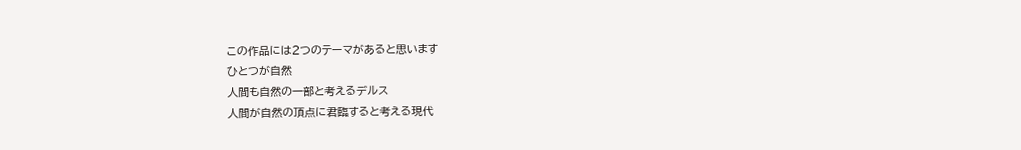この作品には2つのテーマがあると思います
ひとつが自然
人間も自然の一部と考えるデルス
人間が自然の頂点に君臨すると考える現代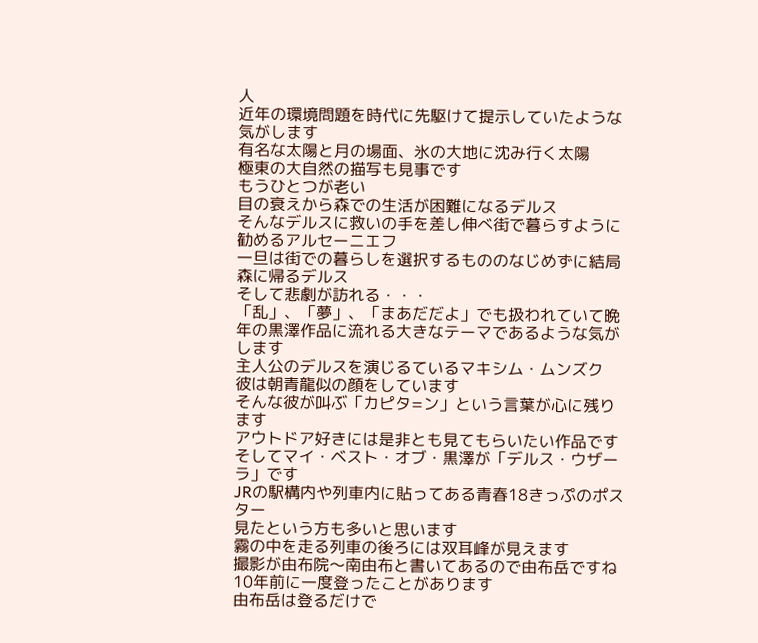人
近年の環境問題を時代に先駆けて提示していたような気がします
有名な太陽と月の場面、氷の大地に沈み行く太陽
極東の大自然の描写も見事です
もうひとつが老い
目の衰えから森での生活が困難になるデルス
そんなデルスに救いの手を差し伸べ街で暮らすように勧めるアルセーニエフ
一旦は街での暮らしを選択するもののなじめずに結局森に帰るデルス
そして悲劇が訪れる・・・
「乱」、「夢」、「まあだだよ」でも扱われていて晩年の黒澤作品に流れる大きなテーマであるような気がします
主人公のデルスを演じるているマキシム・ムンズク
彼は朝青龍似の顔をしています
そんな彼が叫ぶ「カピタ=ン」という言葉が心に残ります
アウトドア好きには是非とも見てもらいたい作品です
そしてマイ・ベスト・オブ・黒澤が「デルス・ウザーラ」です
JRの駅構内や列車内に貼ってある青春18きっぷのポスター
見たという方も多いと思います
霧の中を走る列車の後ろには双耳峰が見えます
撮影が由布院〜南由布と書いてあるので由布岳ですね
10年前に一度登ったことがあります
由布岳は登るだけで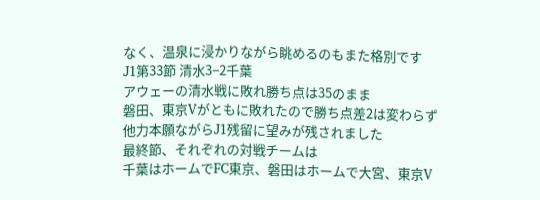なく、温泉に浸かりながら眺めるのもまた格別です
J1第33節 清水3−2千葉
アウェーの清水戦に敗れ勝ち点は35のまま
磐田、東京Vがともに敗れたので勝ち点差2は変わらず
他力本願ながらJ1残留に望みが残されました
最終節、それぞれの対戦チームは
千葉はホームでFC東京、磐田はホームで大宮、東京V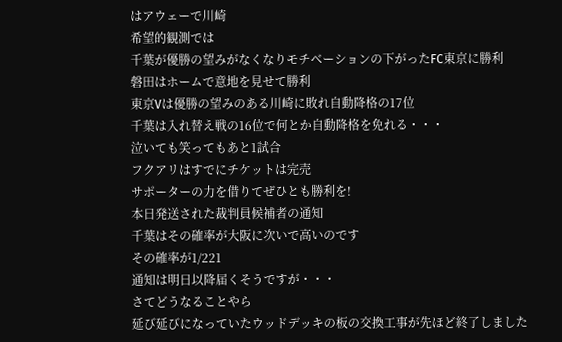はアウェーで川崎
希望的観測では
千葉が優勝の望みがなくなりモチベーションの下がったFC東京に勝利
磐田はホームで意地を見せて勝利
東京Vは優勝の望みのある川崎に敗れ自動降格の17位
千葉は入れ替え戦の16位で何とか自動降格を免れる・・・
泣いても笑ってもあと1試合
フクアリはすでにチケットは完売
サポーターの力を借りてぜひとも勝利を!
本日発送された裁判員候補者の通知
千葉はその確率が大阪に次いで高いのです
その確率が1/221
通知は明日以降届くそうですが・・・
さてどうなることやら
延び延びになっていたウッドデッキの板の交換工事が先ほど終了しました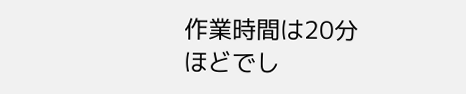作業時間は20分ほどでし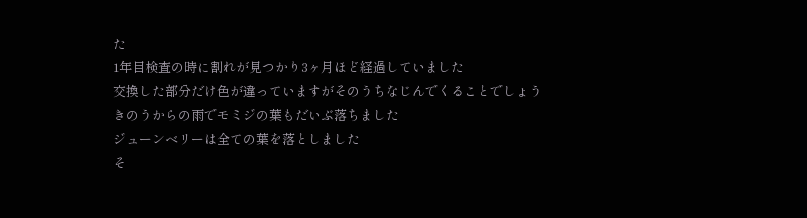た
1年目検査の時に割れが見つかり3ヶ月ほど経過していました
交換した部分だけ色が違っていますがそのうちなじんでくることでしょう
きのうからの雨でモミジの葉もだいぶ落ちました
ジューンベリーは全ての葉を落としました
そ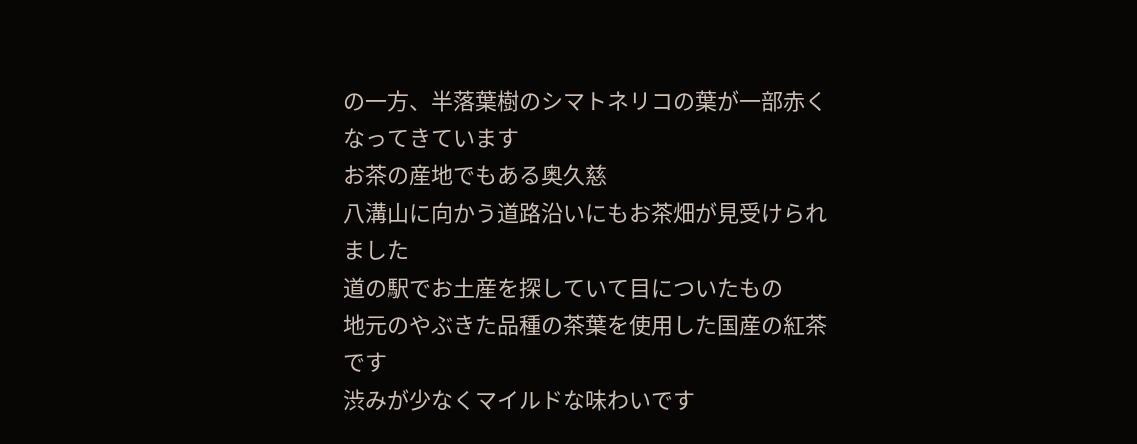の一方、半落葉樹のシマトネリコの葉が一部赤くなってきています
お茶の産地でもある奥久慈
八溝山に向かう道路沿いにもお茶畑が見受けられました
道の駅でお土産を探していて目についたもの
地元のやぶきた品種の茶葉を使用した国産の紅茶です
渋みが少なくマイルドな味わいです